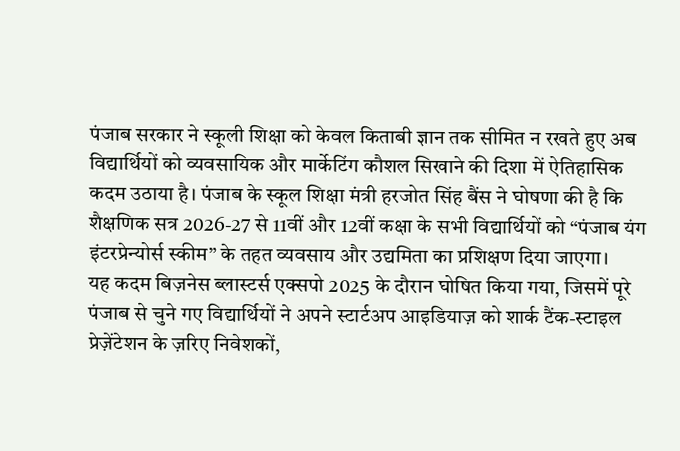पंजाब सरकार ने स्कूली शिक्षा को केवल किताबी ज्ञान तक सीमित न रखते हुए अब विद्यार्थियों को व्यवसायिक और मार्केटिंग कौशल सिखाने की दिशा में ऐतिहासिक कदम उठाया है। पंजाब के स्कूल शिक्षा मंत्री हरजोत सिंह बैंस ने घोषणा की है कि शैक्षणिक सत्र 2026-27 से 11वीं और 12वीं कक्षा के सभी विद्यार्थियों को “पंजाब यंग इंटरप्रेन्योर्स स्कीम” के तहत व्यवसाय और उद्यमिता का प्रशिक्षण दिया जाएगा।
यह कदम बिज़नेस ब्लास्टर्स एक्सपो 2025 के दौरान घोषित किया गया, जिसमें पूरे पंजाब से चुने गए विद्यार्थियों ने अपने स्टार्टअप आइडियाज़ को शार्क टैंक-स्टाइल प्रेज़ेंटेशन के ज़रिए निवेशकों,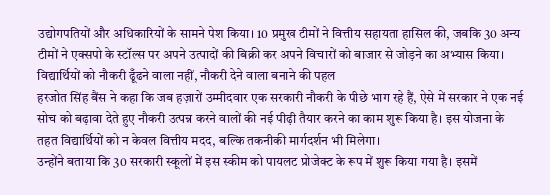उद्योगपतियों और अधिकारियों के सामने पेश किया। 10 प्रमुख टीमों ने वित्तीय सहायता हासिल की, जबकि 30 अन्य टीमों ने एक्सपो के स्टॉल्स पर अपने उत्पादों की बिक्री कर अपने विचारों को बाजार से जोड़ने का अभ्यास किया।
विद्यार्थियों को नौकरी ढूँढने वाला नहीं, नौकरी देने वाला बनाने की पहल
हरजोत सिंह बैंस ने कहा कि जब हज़ारों उम्मीदवार एक सरकारी नौकरी के पीछे भाग रहे हैं, ऐसे में सरकार ने एक नई सोच को बढ़ावा देते हुए नौकरी उत्पन्न करने वालों की नई पीढ़ी तैयार करने का काम शुरू किया है। इस योजना के तहत विद्यार्थियों को न केवल वित्तीय मदद, बल्कि तकनीकी मार्गदर्शन भी मिलेगा।
उन्होंने बताया कि 30 सरकारी स्कूलों में इस स्कीम को पायलट प्रोजेक्ट के रूप में शुरू किया गया है। इसमें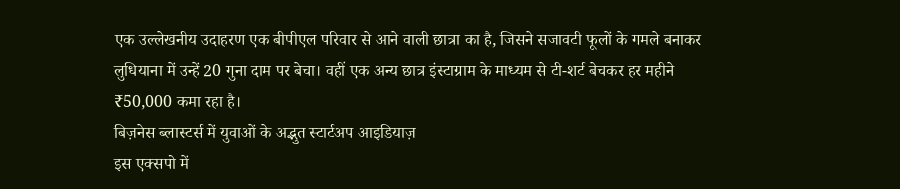एक उल्लेखनीय उदाहरण एक बीपीएल परिवार से आने वाली छात्रा का है, जिसने सजावटी फूलों के गमले बनाकर लुधियाना में उन्हें 20 गुना दाम पर बेचा। वहीं एक अन्य छात्र इंस्टाग्राम के माध्यम से टी-शर्ट बेचकर हर महीने ₹50,000 कमा रहा है।
बिज़नेस ब्लास्टर्स में युवाओं के अद्भुत स्टार्टअप आइडियाज़
इस एक्सपो में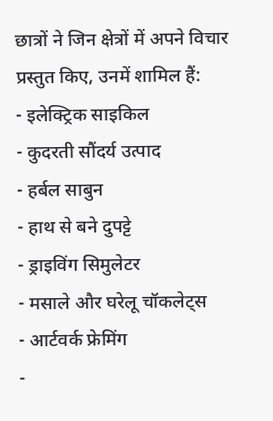छात्रों ने जिन क्षेत्रों में अपने विचार प्रस्तुत किए, उनमें शामिल हैं:
- इलेक्ट्रिक साइकिल
- कुदरती सौंदर्य उत्पाद
- हर्बल साबुन
- हाथ से बने दुपट्टे
- ड्राइविंग सिमुलेटर
- मसाले और घरेलू चॉकलेट्स
- आर्टवर्क फ्रेमिंग
-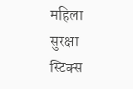महिला सुरक्षा स्टिक्स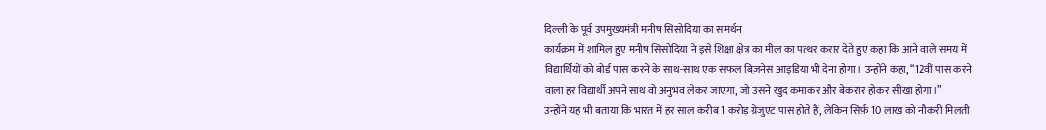दिल्ली के पूर्व उपमुख्यमंत्री मनीष सिसोदिया का समर्थन
कार्यक्रम में शामिल हुए मनीष सिसोदिया ने इसे शिक्षा क्षेत्र का मील का पत्थर करार देते हुए कहा कि आने वाले समय में विद्यार्थियों को बोर्ड पास करने के साथ-साथ एक सफल बिज़नेस आइडिया भी देना होगा। उन्होंने कहा, “12वीं पास करने वाला हर विद्यार्थी अपने साथ वो अनुभव लेकर जाएगा, जो उसने खुद कमाकर और बेकरार होकर सीखा होगा।”
उन्होंने यह भी बताया कि भारत में हर साल करीब 1 करोड़ ग्रेजुएट पास होते हैं, लेकिन सिर्फ़ 10 लाख को नौकरी मिलती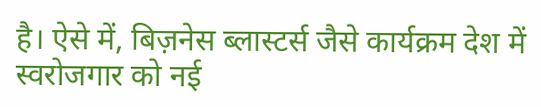है। ऐसे में, बिज़नेस ब्लास्टर्स जैसे कार्यक्रम देश में स्वरोजगार को नई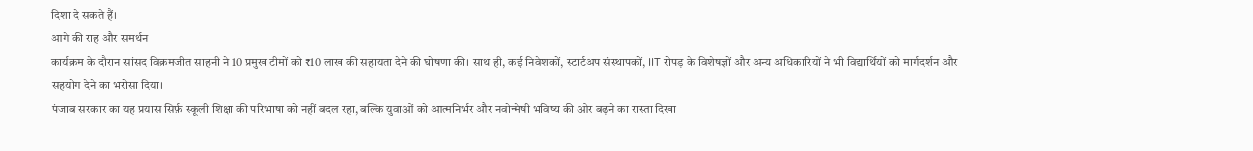दिशा दे सकते हैं।
आगे की राह और समर्थन
कार्यक्रम के दौरान सांसद विक्रमजीत साहनी ने 10 प्रमुख टीमों को ₹10 लाख की सहायता देने की घोषणा की। साथ ही, कई निवेशकों, स्टार्टअप संस्थापकों, IIT रोपड़ के विशेषज्ञों और अन्य अधिकारियों ने भी विद्यार्थियों को मार्गदर्शन और सहयोग देने का भरोसा दिया।
पंजाब सरकार का यह प्रयास सिर्फ़ स्कूली शिक्षा की परिभाषा को नहीं बदल रहा, बल्कि युवाओं को आत्मनिर्भर और नवोन्मेषी भविष्य की ओर बढ़ने का रास्ता दिखा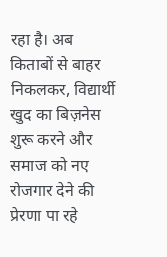रहा है। अब किताबों से बाहर निकलकर, विद्यार्थी खुद का बिज़नेस शुरू करने और समाज को नए रोजगार देने की प्रेरणा पा रहे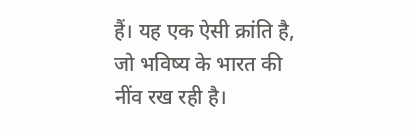हैं। यह एक ऐसी क्रांति है, जो भविष्य के भारत की नींव रख रही है।